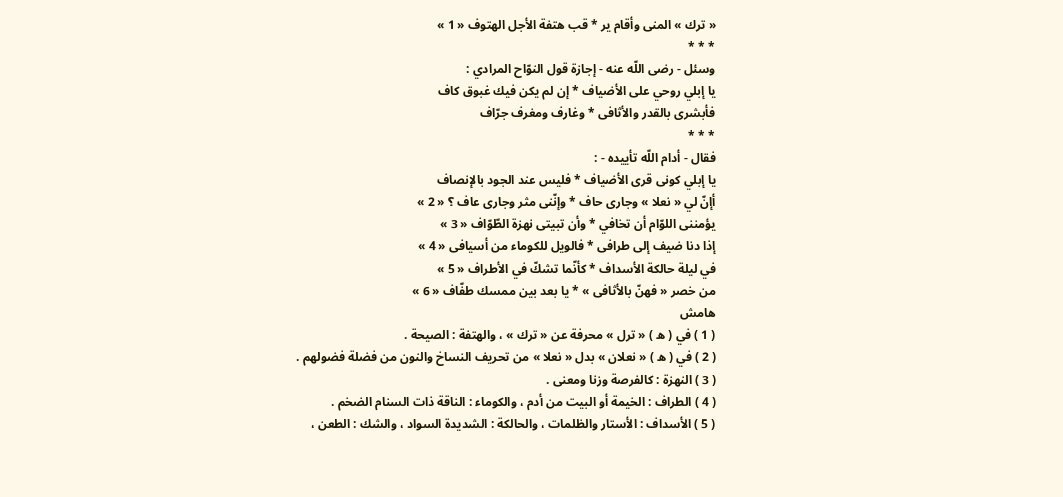« ترك » المنى وأقام ير * قب هتفة الأجل الهتوف « 1 »
* * *
وسئل - رضى اللّه عنه - إجازة قول النوّاح المرادي :
يا إبلي روحي على الأضياف * إن لم يكن فيك غبوق كاف
فأبشرى بالقدر والأثافى * وغارف ومغرف جرّاف
* * *
فقال - أدام اللّه تأييده - :
يا إبلي كونى قرى الأضياف * فليس عند الجود بالإنصاف
أإنّ لي « نعلا » وجارى حاف * وإنّنى مثر وجارى عاف ؟ « 2 »
يؤمننى اللوّام أن تخافي * وأن تبيتى نهزة الطّوّاف « 3 »
إذا دنا ضيف إلى طرافى * فالويل للكوماء من أسيافى « 4 »
في ليلة حالكة الأسداف * كأنّما تشكّ في الأطراف « 5 »
من خصر « فهنّ بالأثافى » * يا بعد بين ممسك طفّاف « 6 »
هامش
( 1 ) في ( ه ) « ترل » محرفة عن « ترك » ، والهتفة : الصيحة .
( 2 ) في ( ه ) « نعلان » بدل « نعلا » من تحريف النساخ والنون من فضلة فضولهم .
( 3 ) النهزة : كالفرصة وزنا ومعنى .
( 4 ) الطراف : الخيمة أو البيت من أدم ، والكوماء : الناقة ذات السنام الضخم .
( 5 ) الأسداف : الأستار والظلمات ، والحالكة : الشديدة السواد ، والشك : الطعن ،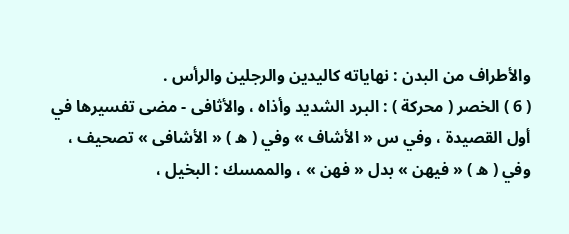والأطراف من البدن : نهاياته كاليدين والرجلين والرأس .
( 6 ) الخصر ( محركة ) : البرد الشديد وأذاه ، والأثافى - مضى تفسيرها في أول القصيدة ، وفي س « الأشاف » وفي ( ه ) « الأشافى » تصحيف ، وفي ( ه ) « فيهن » بدل « فهن » ، والممسك : البخيل ،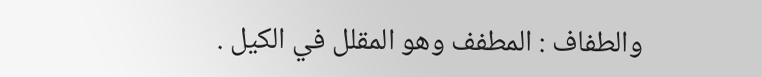والطفاف : المطفف وهو المقلل في الكيل .